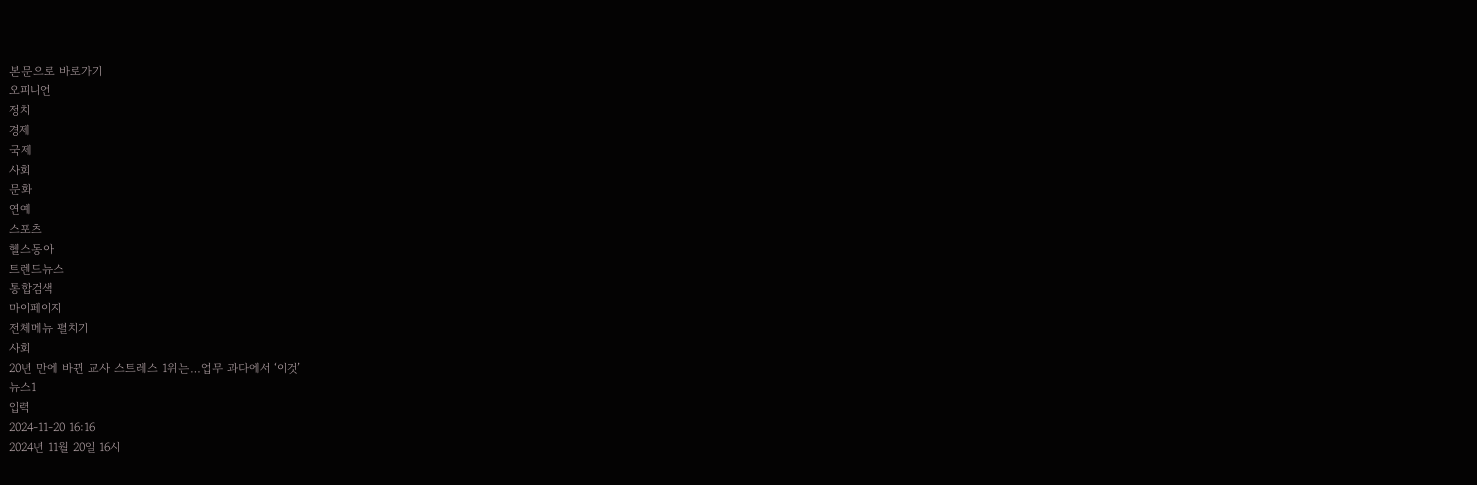본문으로 바로가기
오피니언
정치
경제
국제
사회
문화
연예
스포츠
헬스동아
트렌드뉴스
통합검색
마이페이지
전체메뉴 펼치기
사회
20년 만에 바뀐 교사 스트레스 1위는…업무 과다에서 ‘이것’
뉴스1
입력
2024-11-20 16:16
2024년 11월 20일 16시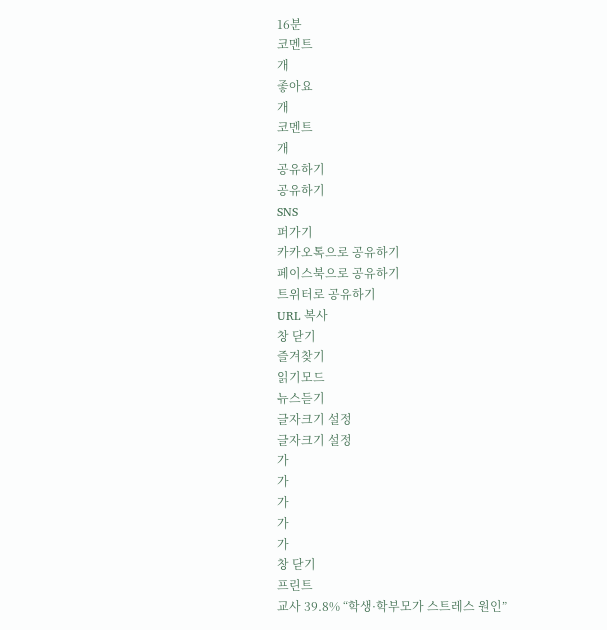16분
코멘트
개
좋아요
개
코멘트
개
공유하기
공유하기
SNS
퍼가기
카카오톡으로 공유하기
페이스북으로 공유하기
트위터로 공유하기
URL 복사
창 닫기
즐겨찾기
읽기모드
뉴스듣기
글자크기 설정
글자크기 설정
가
가
가
가
가
창 닫기
프린트
교사 39.8% “학생·학부모가 스트레스 원인”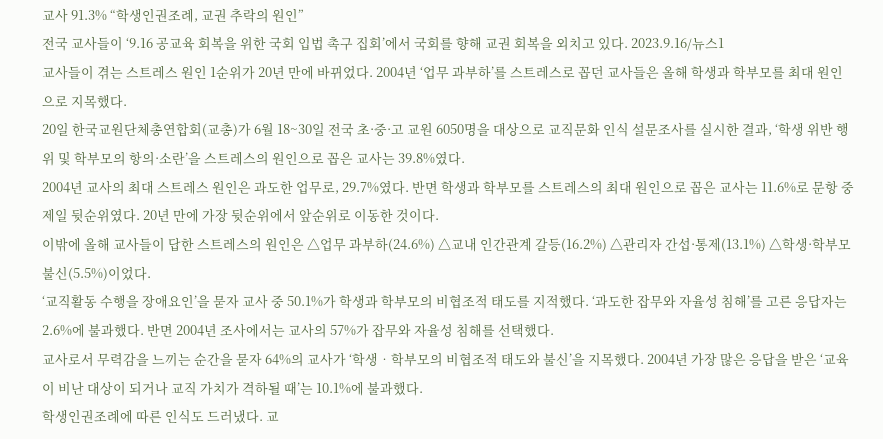교사 91.3% “학생인권조례, 교권 추락의 원인”
전국 교사들이 ‘9.16 공교육 회복을 위한 국회 입법 촉구 집회’에서 국회를 향해 교권 회복을 외치고 있다. 2023.9.16/뉴스1
교사들이 겪는 스트레스 원인 1순위가 20년 만에 바뀌었다. 2004년 ‘업무 과부하’를 스트레스로 꼽던 교사들은 올해 학생과 학부모를 최대 원인으로 지목했다.
20일 한국교원단체총연합회(교총)가 6월 18~30일 전국 초·중·고 교원 6050명을 대상으로 교직문화 인식 설문조사를 실시한 결과, ‘학생 위반 행위 및 학부모의 항의·소란’을 스트레스의 원인으로 꼽은 교사는 39.8%였다.
2004년 교사의 최대 스트레스 원인은 과도한 업무로, 29.7%였다. 반면 학생과 학부모를 스트레스의 최대 원인으로 꼽은 교사는 11.6%로 문항 중 제일 뒷순위였다. 20년 만에 가장 뒷순위에서 앞순위로 이동한 것이다.
이밖에 올해 교사들이 답한 스트레스의 원인은 △업무 과부하(24.6%) △교내 인간관계 갈등(16.2%) △관리자 간섭·통제(13.1%) △학생·학부모 불신(5.5%)이었다.
‘교직활동 수행을 장애요인’을 묻자 교사 중 50.1%가 학생과 학부모의 비협조적 태도를 지적했다. ‘과도한 잡무와 자율성 침해’를 고른 응답자는 2.6%에 불과했다. 반면 2004년 조사에서는 교사의 57%가 잡무와 자율성 침해를 선택했다.
교사로서 무력감을 느끼는 순간을 묻자 64%의 교사가 ‘학생‧학부모의 비협조적 태도와 불신’을 지목했다. 2004년 가장 많은 응답을 받은 ‘교육이 비난 대상이 되거나 교직 가치가 격하될 때’는 10.1%에 불과했다.
학생인권조례에 따른 인식도 드러냈다. 교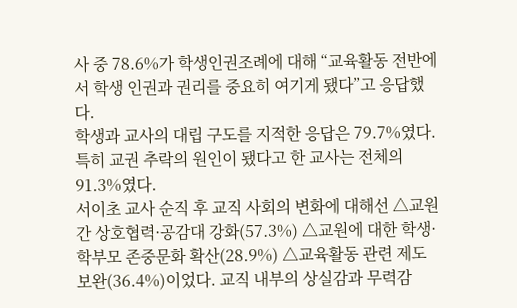사 중 78.6%가 학생인권조례에 대해 “교육활동 전반에서 학생 인권과 권리를 중요히 여기게 됐다”고 응답했다.
학생과 교사의 대립 구도를 지적한 응답은 79.7%였다. 특히 교권 추락의 원인이 됐다고 한 교사는 전체의 91.3%였다.
서이초 교사 순직 후 교직 사회의 변화에 대해선 △교원 간 상호협력·공감대 강화(57.3%) △교원에 대한 학생·학부모 존중문화 확산(28.9%) △교육활동 관련 제도 보완(36.4%)이었다. 교직 내부의 상실감과 무력감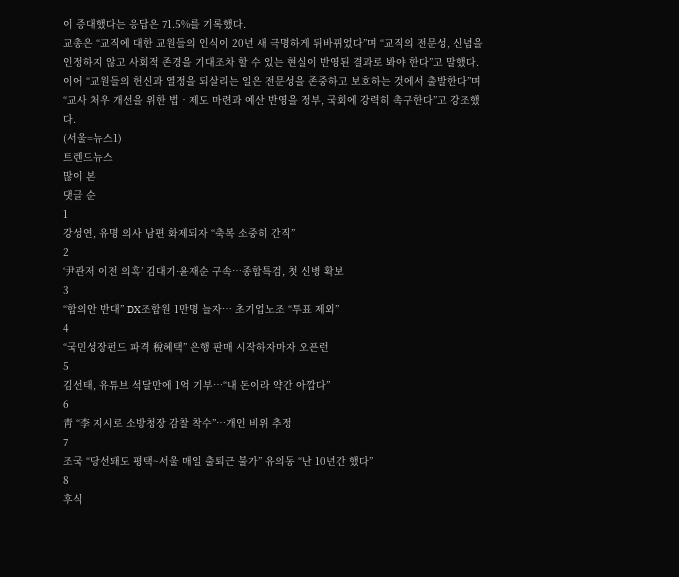이 증대했다는 응답은 71.5%를 기록했다.
교총은 “교직에 대한 교원들의 인식이 20년 새 극명하게 뒤바뀌었다”며 “교직의 전문성, 신념을 인정하지 않고 사회적 존경을 기대조차 할 수 있는 현실이 반영된 결과로 봐야 한다”고 말했다.
이어 “교원들의 헌신과 열정을 되살리는 일은 전문성을 존중하고 보호하는 것에서 출발한다”며 “교사 처우 개선을 위한 법‧제도 마련과 예산 반영을 정부, 국회에 강력히 촉구한다”고 강조했다.
(서울=뉴스1)
트렌드뉴스
많이 본
댓글 순
1
강성연, 유명 의사 남편 화제되자 “축복 소중히 간직”
2
‘尹관저 이전 의혹’ 김대기·윤재순 구속…종합특검, 첫 신병 확보
3
“합의안 반대” DX조합원 1만명 늘자… 초기업노조 “투표 제외”
4
“국민성장펀드 파격 稅혜택” 은행 판매 시작하자마자 오픈런
5
김선태, 유튜브 석달만에 1억 기부…“내 돈이라 약간 아깝다”
6
靑 “李 지시로 소방청장 감찰 착수”…개인 비위 추정
7
조국 “당선돼도 평택~서울 매일 출퇴근 불가” 유의동 “난 10년간 했다”
8
후식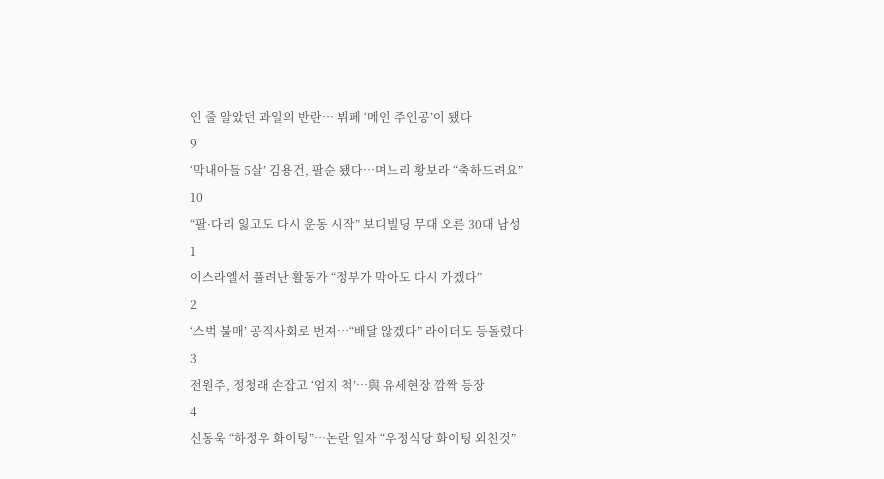인 줄 알았던 과일의 반란… 뷔페 ‘메인 주인공’이 됐다
9
‘막내아들 5살’ 김용건, 팔순 됐다…며느리 황보라 “축하드려요”
10
“팔·다리 잃고도 다시 운동 시작” 보디빌딩 무대 오른 30대 남성
1
이스라엘서 풀려난 활동가 “정부가 막아도 다시 가겠다”
2
‘스벅 불매’ 공직사회로 번져…“배달 않겠다” 라이더도 등돌렸다
3
전원주, 정청래 손잡고 ‘엄지 척’…與 유세현장 깜짝 등장
4
신동욱 “하정우 화이팅”…논란 일자 “우정식당 화이팅 외친것”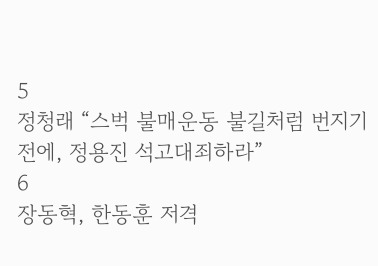5
정청래 “스벅 불매운동 불길처럼 번지기 전에, 정용진 석고대죄하라”
6
장동혁, 한동훈 저격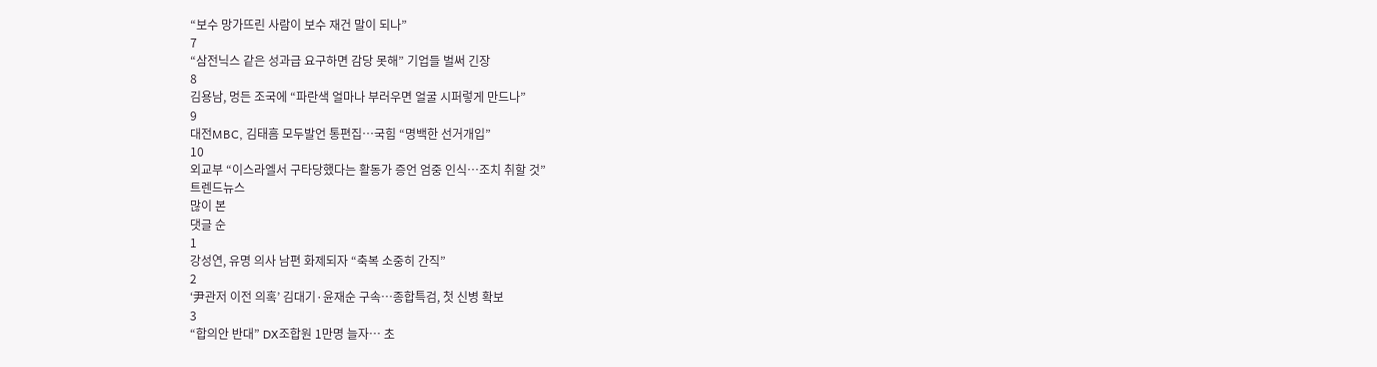“보수 망가뜨린 사람이 보수 재건 말이 되나”
7
“삼전닉스 같은 성과급 요구하면 감당 못해” 기업들 벌써 긴장
8
김용남, 멍든 조국에 “파란색 얼마나 부러우면 얼굴 시퍼렇게 만드나”
9
대전MBC, 김태흠 모두발언 통편집…국힘 “명백한 선거개입”
10
외교부 “이스라엘서 구타당했다는 활동가 증언 엄중 인식…조치 취할 것”
트렌드뉴스
많이 본
댓글 순
1
강성연, 유명 의사 남편 화제되자 “축복 소중히 간직”
2
‘尹관저 이전 의혹’ 김대기·윤재순 구속…종합특검, 첫 신병 확보
3
“합의안 반대” DX조합원 1만명 늘자… 초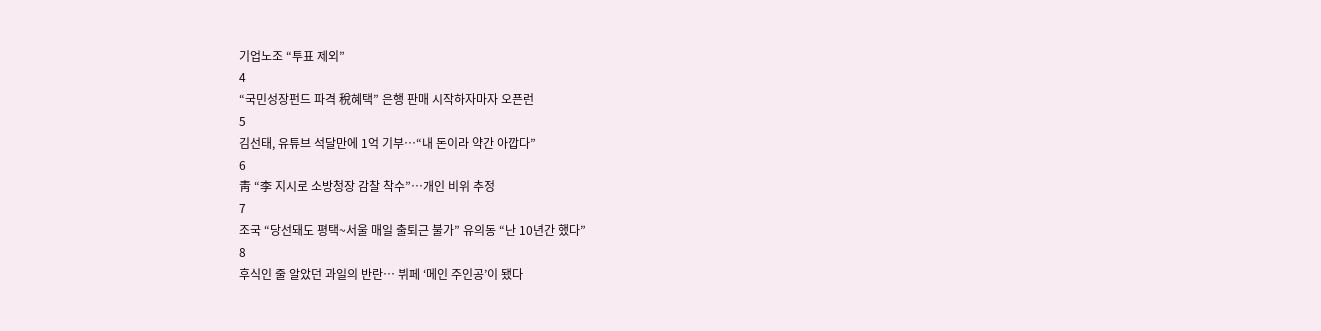기업노조 “투표 제외”
4
“국민성장펀드 파격 稅혜택” 은행 판매 시작하자마자 오픈런
5
김선태, 유튜브 석달만에 1억 기부…“내 돈이라 약간 아깝다”
6
靑 “李 지시로 소방청장 감찰 착수”…개인 비위 추정
7
조국 “당선돼도 평택~서울 매일 출퇴근 불가” 유의동 “난 10년간 했다”
8
후식인 줄 알았던 과일의 반란… 뷔페 ‘메인 주인공’이 됐다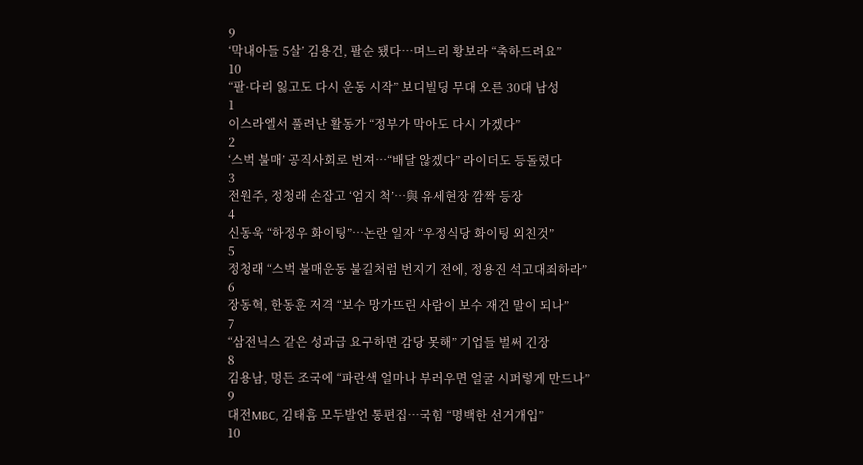9
‘막내아들 5살’ 김용건, 팔순 됐다…며느리 황보라 “축하드려요”
10
“팔·다리 잃고도 다시 운동 시작” 보디빌딩 무대 오른 30대 남성
1
이스라엘서 풀려난 활동가 “정부가 막아도 다시 가겠다”
2
‘스벅 불매’ 공직사회로 번져…“배달 않겠다” 라이더도 등돌렸다
3
전원주, 정청래 손잡고 ‘엄지 척’…與 유세현장 깜짝 등장
4
신동욱 “하정우 화이팅”…논란 일자 “우정식당 화이팅 외친것”
5
정청래 “스벅 불매운동 불길처럼 번지기 전에, 정용진 석고대죄하라”
6
장동혁, 한동훈 저격 “보수 망가뜨린 사람이 보수 재건 말이 되나”
7
“삼전닉스 같은 성과급 요구하면 감당 못해” 기업들 벌써 긴장
8
김용남, 멍든 조국에 “파란색 얼마나 부러우면 얼굴 시퍼렇게 만드나”
9
대전MBC, 김태흠 모두발언 통편집…국힘 “명백한 선거개입”
10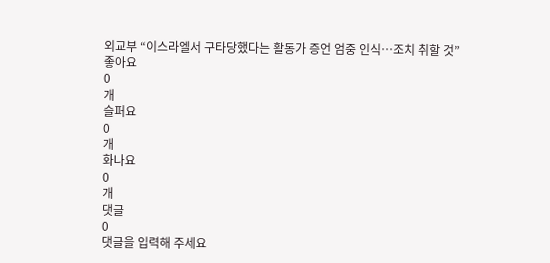외교부 “이스라엘서 구타당했다는 활동가 증언 엄중 인식…조치 취할 것”
좋아요
0
개
슬퍼요
0
개
화나요
0
개
댓글
0
댓글을 입력해 주세요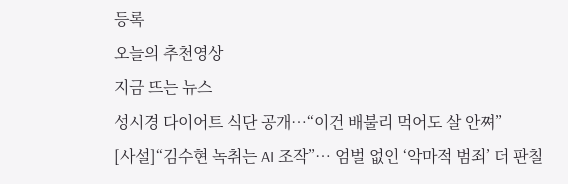등록
오늘의 추천영상
지금 뜨는 뉴스
성시경 다이어트 식단 공개…“이건 배불리 먹어도 살 안쪄”
[사설]“김수현 녹취는 AI 조작”… 엄벌 없인 ‘악마적 범죄’ 더 판칠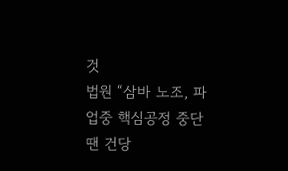것
법원 “삼바 노조, 파업중 핵심공정 중단땐 건당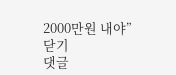2000만원 내야”
닫기
댓글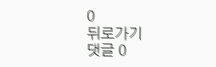0
뒤로가기
댓글 0